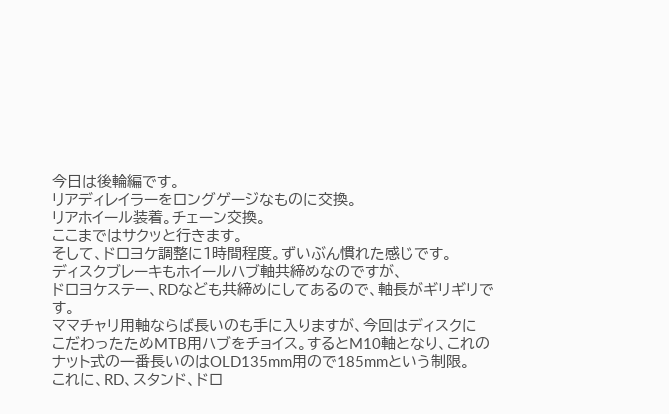今日は後輪編です。
リアディレイラーをロングゲージなものに交換。
リアホイール装着。チェーン交換。
ここまではサクッと行きます。
そして、ドロヨケ調整に1時間程度。ずいぶん慣れた感じです。
ディスクブレーキもホイールハブ軸共締めなのですが、
ドロヨケステー、RDなども共締めにしてあるので、軸長がギリギリです。
ママチャリ用軸ならば長いのも手に入りますが、今回はディスクに
こだわったためMTB用ハブをチョイス。するとM10軸となり、これの
ナット式の一番長いのはOLD135mm用ので185mmという制限。
これに、RD、スタンド、ドロ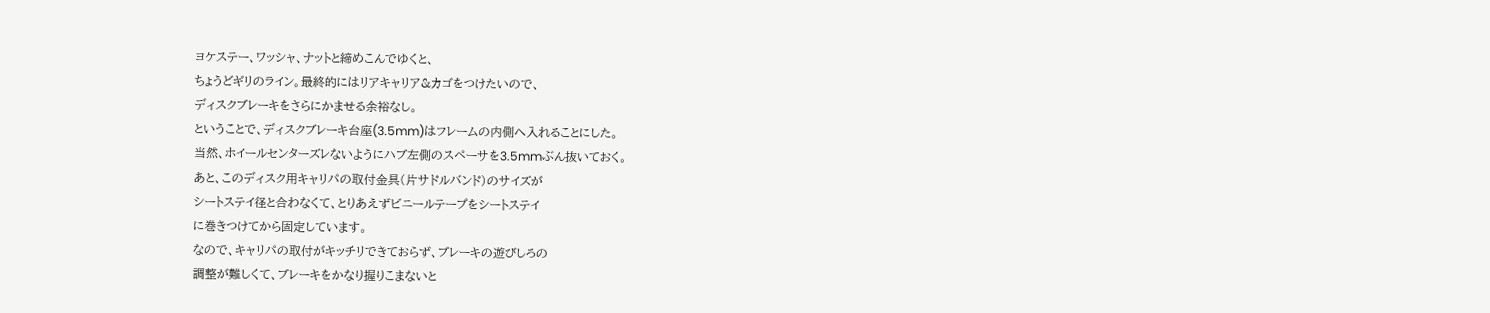ヨケステー、ワッシャ、ナットと締めこんでゆくと、
ちょうどギリのライン。最終的にはリアキャリア&カゴをつけたいので、
ディスクブレーキをさらにかませる余裕なし。
ということで、ディスクブレーキ台座(3.5mm)はフレームの内側へ入れることにした。
当然、ホイールセンターズレないようにハブ左側のスペーサを3.5mmぶん抜いておく。
あと、このディスク用キャリパの取付金具(片サドルバンド)のサイズが
シートステイ径と合わなくて、とりあえずビニールテープをシートステイ
に巻きつけてから固定しています。
なので、キャリパの取付がキッチリできておらず、ブレーキの遊びしろの
調整が難しくて、ブレーキをかなり握りこまないと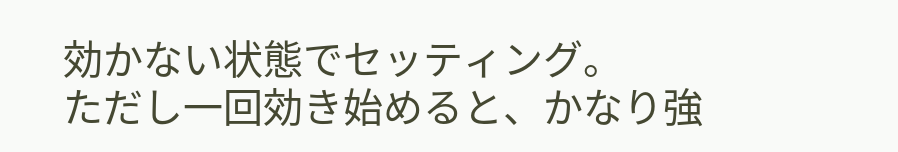効かない状態でセッティング。
ただし一回効き始めると、かなり強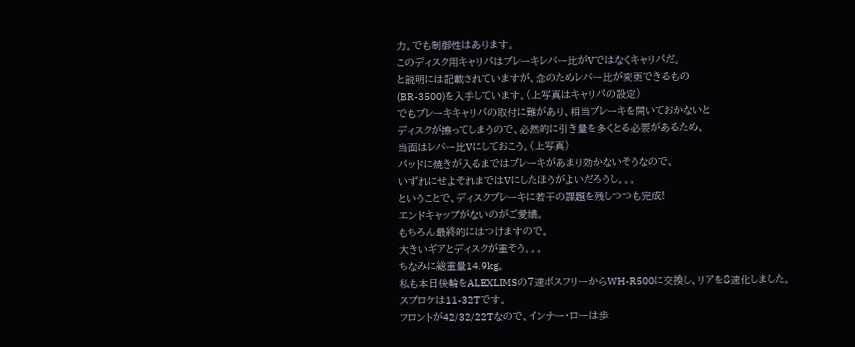力。でも制御性はあります。
このディスク用キャリパはブレーキレバー比がVではなくキャリパだ。
と説明には記載されていますが、念のためレバー比が変更できるもの
(BR-3500)を入手しています。(上写真はキャリパの設定)
でもブレーキキャリパの取付に難があり、相当ブレーキを開いておかないと
ディスクが擦ってしまうので、必然的に引き量を多くとる必要があるため、
当面はレバー比Vにしておこう。(上写真)
パッドに焼きが入るまではブレーキがあまり効かないそうなので、
いずれにせよそれまではVにしたほうがよいだろうし。。。
ということで、ディスクブレーキに若干の課題を残しつつも完成!
エンドキャップがないのがご愛嬌。
もちろん最終的にはつけますので。
大きいギアとディスクが重そう。。。
ちなみに総重量14.9kg。
私も本日後輪をALEXLIMSの7速ボスフリーからWH-R500に交換し、リアを8速化しました。
スプロケは11-32Tです。
フロントが42/32/22Tなので、インナー・ローは歩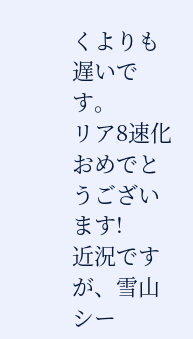くよりも遅いです。
リア8速化おめでとうございます!
近況ですが、雪山シー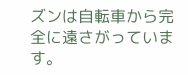ズンは自転車から完全に遠さがっています。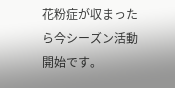花粉症が収まったら今シーズン活動開始です。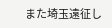また埼玉遠征し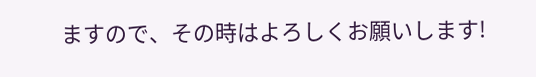ますので、その時はよろしくお願いします!